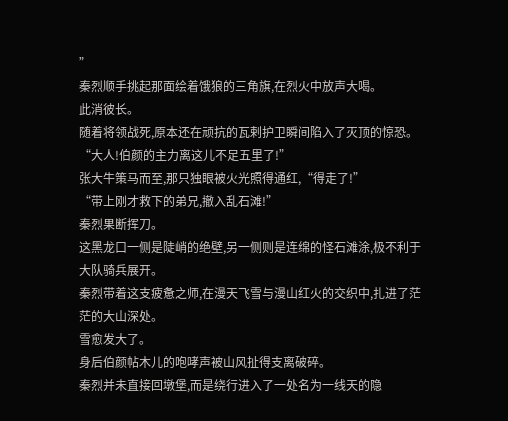”
秦烈顺手挑起那面绘着饿狼的三角旗,在烈火中放声大喝。
此消彼长。
随着将领战死,原本还在顽抗的瓦剌护卫瞬间陷入了灭顶的惊恐。
“大人!伯颜的主力离这儿不足五里了!”
张大牛策马而至,那只独眼被火光照得通红,“得走了!”
“带上刚才救下的弟兄,撤入乱石滩!”
秦烈果断挥刀。
这黑龙口一侧是陡峭的绝壁,另一侧则是连绵的怪石滩涂,极不利于大队骑兵展开。
秦烈带着这支疲惫之师,在漫天飞雪与漫山红火的交织中,扎进了茫茫的大山深处。
雪愈发大了。
身后伯颜帖木儿的咆哮声被山风扯得支离破碎。
秦烈并未直接回墩堡,而是绕行进入了一处名为一线天的隐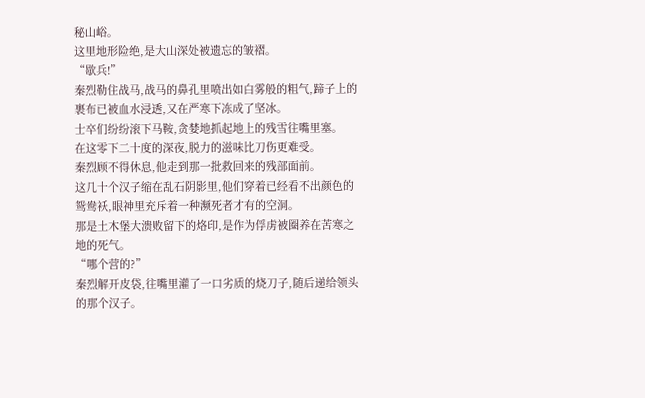秘山峪。
这里地形险绝,是大山深处被遗忘的皱褶。
“歇兵!”
秦烈勒住战马,战马的鼻孔里喷出如白雾般的粗气,蹄子上的裹布已被血水浸透,又在严寒下冻成了坚冰。
士卒们纷纷滚下马鞍,贪婪地抓起地上的残雪往嘴里塞。
在这零下二十度的深夜,脱力的滋味比刀伤更难受。
秦烈顾不得休息,他走到那一批救回来的残部面前。
这几十个汉子缩在乱石阴影里,他们穿着已经看不出颜色的鸳鸯袄,眼神里充斥着一种濒死者才有的空洞。
那是土木堡大溃败留下的烙印,是作为俘虏被圈养在苦寒之地的死气。
“哪个营的?”
秦烈解开皮袋,往嘴里灌了一口劣质的烧刀子,随后递给领头的那个汉子。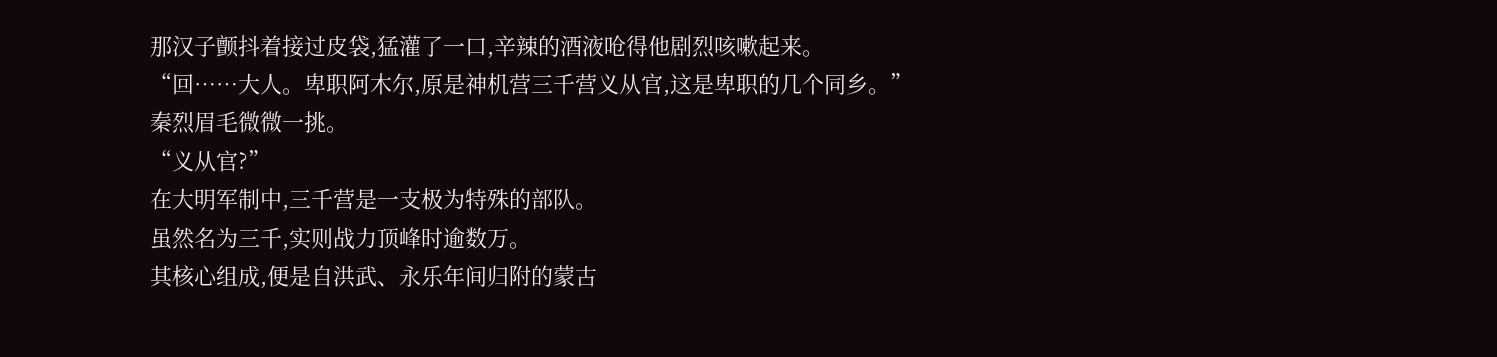那汉子颤抖着接过皮袋,猛灌了一口,辛辣的酒液呛得他剧烈咳嗽起来。
“回……大人。卑职阿木尔,原是神机营三千营义从官,这是卑职的几个同乡。”
秦烈眉毛微微一挑。
“义从官?”
在大明军制中,三千营是一支极为特殊的部队。
虽然名为三千,实则战力顶峰时逾数万。
其核心组成,便是自洪武、永乐年间归附的蒙古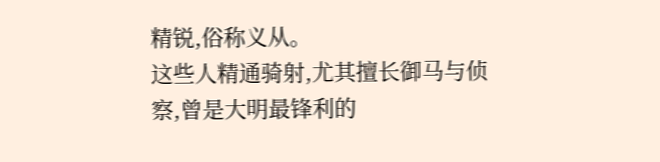精锐,俗称义从。
这些人精通骑射,尤其擅长御马与侦察,曾是大明最锋利的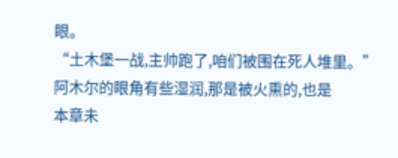眼。
“土木堡一战,主帅跑了,咱们被围在死人堆里。”
阿木尔的眼角有些湿润,那是被火熏的,也是
本章未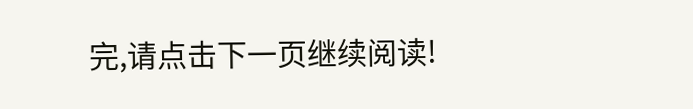完,请点击下一页继续阅读!